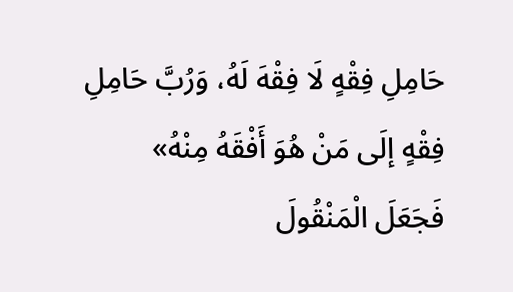حَامِلِ فِقْهٍ لَا فِقْهَ لَهُ، وَرُبَّ حَامِلِ فِقْهٍ إلَى مَنْ هُوَ أَفْقَهُ مِنْهُ» فَجَعَلَ الْمَنْقُولَ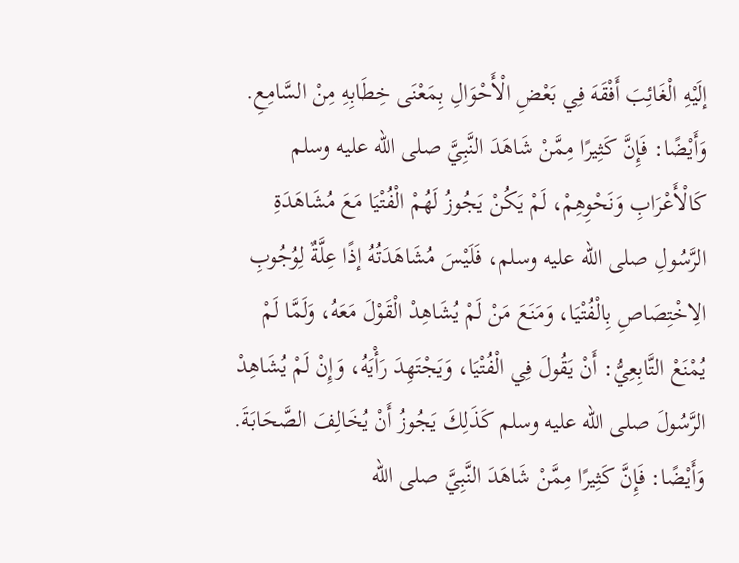إلَيْهِ الْغَائِبَ أَفْقَهَ فِي بَعْضِ الْأَحْوَالِ بِمَعْنَى خِطَابِهِ مِنْ السَّامِعِ.
وَأَيْضًا: فَإِنَّ كَثِيرًا مِمَّنْ شَاهَدَ النَّبِيَّ صلى الله عليه وسلم كَالْأَعْرَابِ وَنَحْوِهِمْ، لَمْ يَكُنْ يَجُوزُ لَهُمْ الْفُتْيَا مَعَ مُشَاهَدَةِ الرَّسُولِ صلى الله عليه وسلم، فَلَيْسَ مُشَاهَدَتُهُ إذًا عِلَّةٌ لِوُجُوبِ الِاخْتِصَاصِ بِالْفُتْيَا، وَمَنَعَ مَنْ لَمْ يُشَاهِدْ الْقَوْلَ مَعَهُ، وَلَمَّا لَمْ يُمْنَعْ التَّابِعِيُّ: أَنْ يَقُولَ فِي الْفُتْيَا، وَيَجْتَهِدَ رَأْيَهُ، وَإِنْ لَمْ يُشَاهِدْ الرَّسُولَ صلى الله عليه وسلم كَذَلِكَ يَجُوزُ أَنْ يُخَالِفَ الصَّحَابَةَ.
وَأَيْضًا: فَإِنَّ كَثِيرًا مِمَّنْ شَاهَدَ النَّبِيَّ صلى الله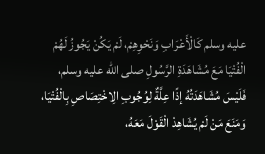عليه وسلم كَالْأَعْرَابِ وَنَحْوِهِمْ، لَمْ يَكُنْ يَجُوزُ لَهُمْ الْفُتْيَا مَعَ مُشَاهَدَةِ الرَّسُولِ صلى الله عليه وسلم، فَلَيْسَ مُشَاهَدَتُهُ إذًا عِلَّةٌ لِوُجُوبِ الِاخْتِصَاصِ بِالْفُتْيَا، وَمَنَعَ مَنْ لَمْ يُشَاهِدْ الْقَوْلَ مَعَهُ،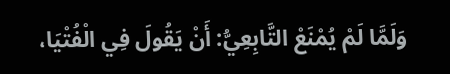وَلَمَّا لَمْ يُمْنَعْ التَّابِعِيُّ: أَنْ يَقُولَ فِي الْفُتْيَا،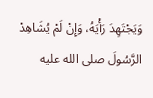وَيَجْتَهِدَ رَأْيَهُ، وَإِنْ لَمْ يُشَاهِدْ الرَّسُولَ صلى الله عليه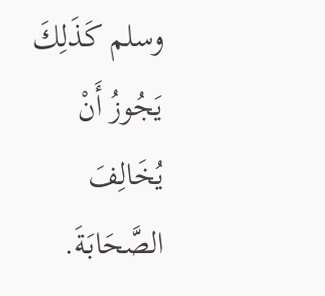وسلم كَذَلِكَ يَجُوزُ أَنْ يُخَالِفَ الصَّحَابَةَ.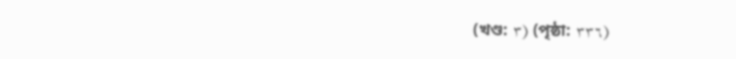(খণ্ড: ٣) (পৃষ্ঠা: ٣٣٦)